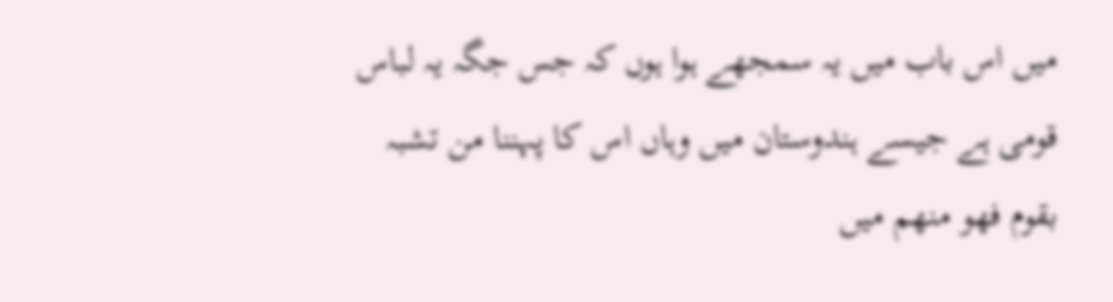میں اس باب میں یہ سمجھے ہوا ہوں کہ جس جگہ یہ لباس قومی ہے جیسے ہندوستان میں وہاں اس کا پہننا من تشبہ بقوم فھو منھم میں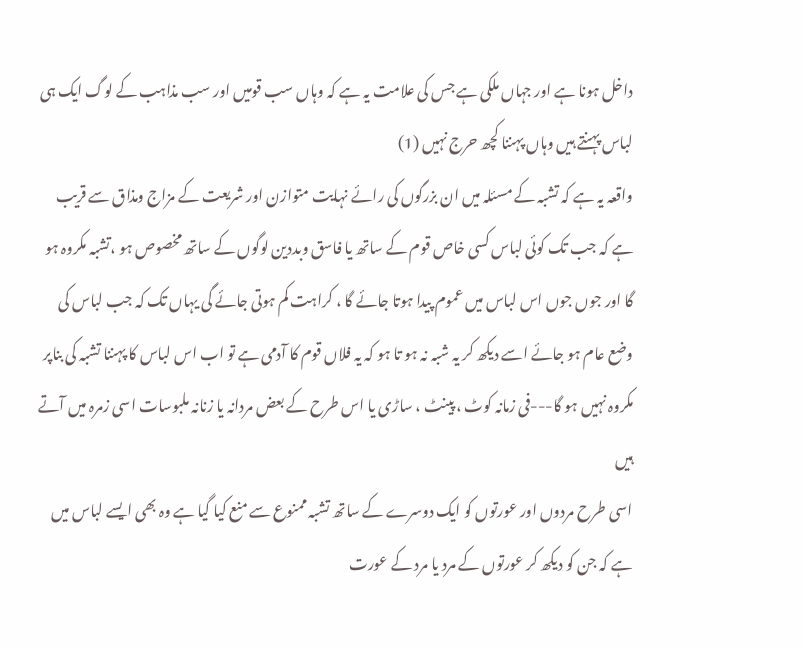داخل ہونا ہے اور جہاں ملکی ہے جس کی علامت یہ ہے کہ وہاں سب قومیں اور سب مذاہب کے لوگ ایک ہی لباس پہنتے ہیں وہاں پہننا کچھ حرج نہیں (1)
واقعہ یہ ہے کہ تشبہ کے مسئلہ میں ان بزرگوں کی رائے نہایت متوازن اور شریعت کے مزاج ومذاق سے قریب ہے کہ جب تک کوئی لباس کسی خاص قوم کے ساتھ یا فاسق وبددین لوگوں کے ساتھ مخصوص ہو ،تشبہ مکروہ ہو گا اور جوں جوں اس لباس میں عموم پیدا ہوتا جائے گا ، کراہت کم ہوتی جائے گی یہاں تک کہ جب لباس کی وضع عام ہو جائے اسے دیکھ کر یہ شبہ نہ ہو تا ہو کہ یہ فلاں قوم کا آدمی ہے تو اب اس لباس کا پہننا تشبہ کی بناپر مکروہ نہیں ہو گا---فی زمانہ کوٹ ، پینٹ ، ساڑی یا اس طرح کے بعض مردانہ یا زنانہ ملبوسات اسی زمرہ میں آتے ہیں
اسی طرح مردوں اور عورتوں کو ایک دوسرے کے ساتھ تشبہ ممنوع سے منع کیا گیا ہے وہ بھی ایسے لباس میں ہے کہ جن کو دیکھ کر عورتوں کے مرد یا مرد کے عورت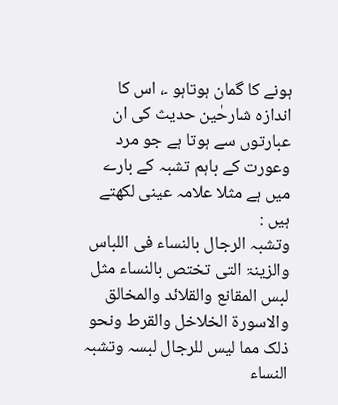ہونے کا گمان ہوتاہو ۔، اس کا اندازہ شارحٰین حدیث کی ان عبارتوں سے ہوتا ہے جو مرد وعورت کے باہم تشبہ کے بارے میں ہے مثلا علامہ عینی لکھتے ہیں :
وتشبہ الرجال بالنساء فی اللباس والزینۃ التی تختص بالنساء مثل لبس المقانع والقلائد والمخالق والاسورۃ الخلاخل والقرط ونحو ذلک مما لیس للرجال لبسہ وتشبہ النساء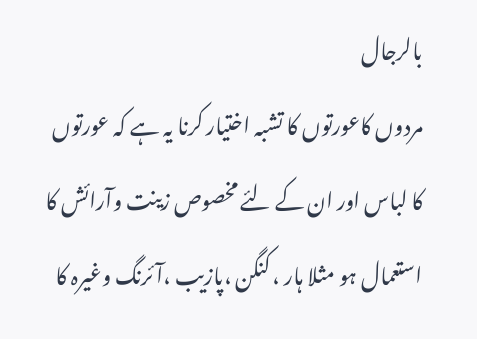بالرجال
مردوں کاعورتوں کا تشبہ اختیار کرنا یہ ہے کہ عورتوں کا لباس اور ان کے لئے مخصوص زینت وآرائش کا استعمال ہو مثلا ہار ، کنگن ،پازیب ،آئرنگ وغیرہ کا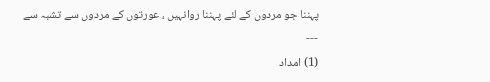پہننا جو مردوں کے لئے پہننا روانہیں ، عورتوں کے مردوں سے تشبہ سے
---
(1) امداد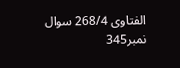الفتاوی 268/4 سوال نمبر345